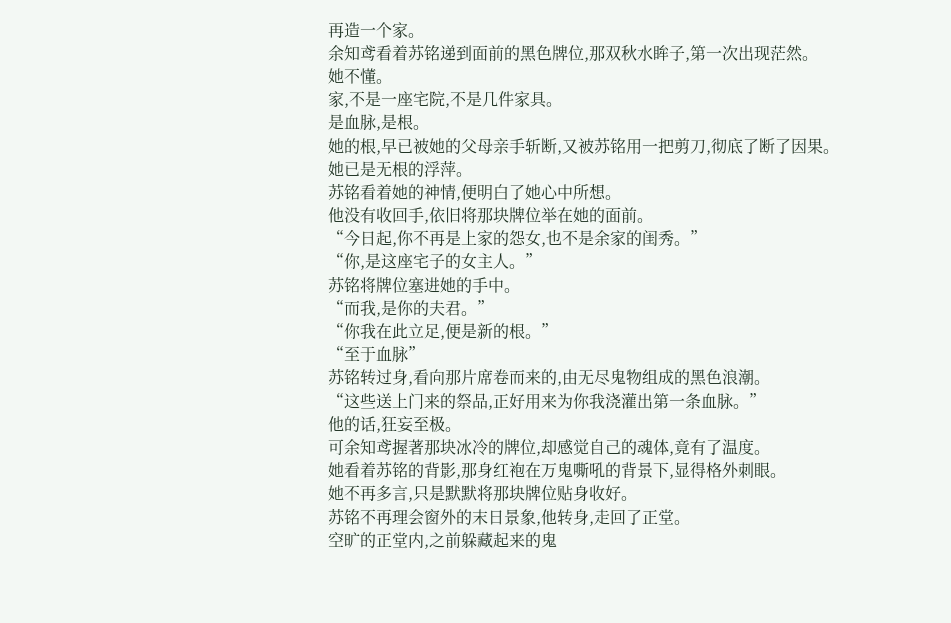再造一个家。
余知鸢看着苏铭递到面前的黑色牌位,那双秋水眸子,第一次出现茫然。
她不懂。
家,不是一座宅院,不是几件家具。
是血脉,是根。
她的根,早已被她的父母亲手斩断,又被苏铭用一把剪刀,彻底了断了因果。
她已是无根的浮萍。
苏铭看着她的神情,便明白了她心中所想。
他没有收回手,依旧将那块牌位举在她的面前。
“今日起,你不再是上家的怨女,也不是余家的闺秀。”
“你,是这座宅子的女主人。”
苏铭将牌位塞进她的手中。
“而我,是你的夫君。”
“你我在此立足,便是新的根。”
“至于血脉”
苏铭转过身,看向那片席卷而来的,由无尽鬼物组成的黑色浪潮。
“这些送上门来的祭品,正好用来为你我浇灌出第一条血脉。”
他的话,狂妄至极。
可余知鸢握著那块冰冷的牌位,却感觉自己的魂体,竟有了温度。
她看着苏铭的背影,那身红袍在万鬼嘶吼的背景下,显得格外刺眼。
她不再多言,只是默默将那块牌位贴身收好。
苏铭不再理会窗外的末日景象,他转身,走回了正堂。
空旷的正堂内,之前躲藏起来的鬼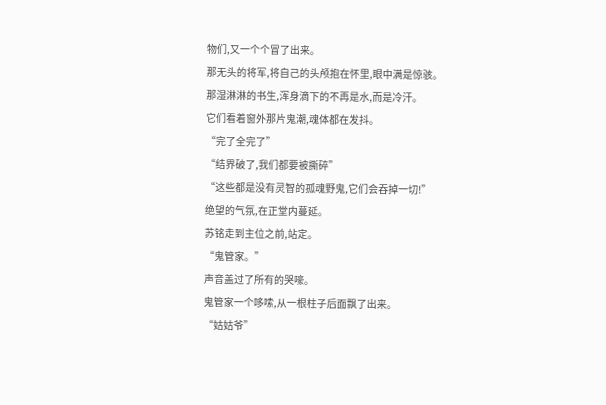物们,又一个个冒了出来。
那无头的将军,将自己的头颅抱在怀里,眼中满是惊骇。
那湿淋淋的书生,浑身滴下的不再是水,而是冷汗。
它们看着窗外那片鬼潮,魂体都在发抖。
“完了全完了”
“结界破了,我们都要被撕碎”
“这些都是没有灵智的孤魂野鬼,它们会吞掉一切!”
绝望的气氛,在正堂内蔓延。
苏铭走到主位之前,站定。
“鬼管家。”
声音盖过了所有的哭嚎。
鬼管家一个哆嗦,从一根柱子后面飘了出来。
“姑姑爷”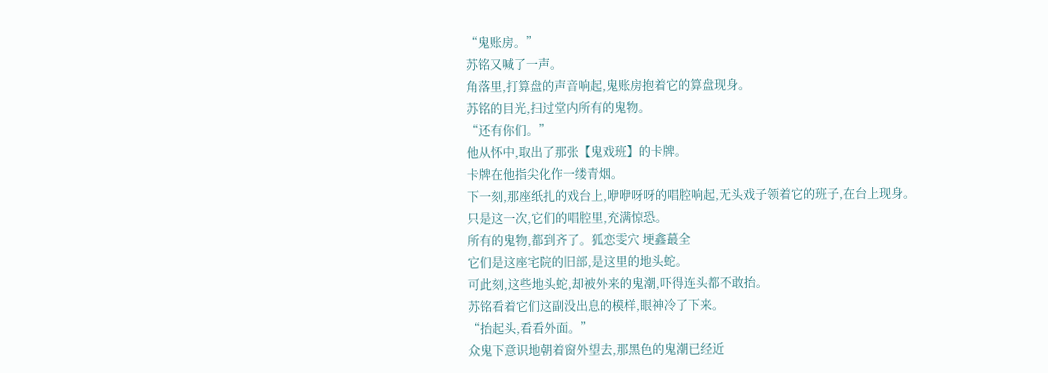“鬼账房。”
苏铭又喊了一声。
角落里,打算盘的声音响起,鬼账房抱着它的算盘现身。
苏铭的目光,扫过堂内所有的鬼物。
“还有你们。”
他从怀中,取出了那张【鬼戏班】的卡牌。
卡牌在他指尖化作一缕青烟。
下一刻,那座纸扎的戏台上,咿咿呀呀的唱腔响起,无头戏子领着它的班子,在台上现身。
只是这一次,它们的唱腔里,充满惊恐。
所有的鬼物,都到齐了。狐恋雯穴 埂鑫蕞全
它们是这座宅院的旧部,是这里的地头蛇。
可此刻,这些地头蛇,却被外来的鬼潮,吓得连头都不敢抬。
苏铭看着它们这副没出息的模样,眼神冷了下来。
“抬起头,看看外面。”
众鬼下意识地朝着窗外望去,那黑色的鬼潮已经近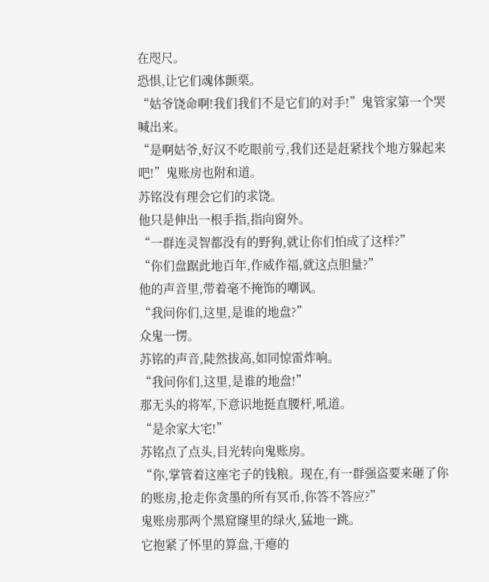在咫尺。
恐惧,让它们魂体颤栗。
“姑爷饶命啊!我们我们不是它们的对手!”鬼管家第一个哭喊出来。
“是啊姑爷,好汉不吃眼前亏,我们还是赶紧找个地方躲起来吧!”鬼账房也附和道。
苏铭没有理会它们的求饶。
他只是伸出一根手指,指向窗外。
“一群连灵智都没有的野狗,就让你们怕成了这样?”
“你们盘踞此地百年,作威作福,就这点胆量?”
他的声音里,带着毫不掩饰的嘲讽。
“我问你们,这里,是谁的地盘?”
众鬼一愣。
苏铭的声音,陡然拔高,如同惊雷炸响。
“我问你们,这里,是谁的地盘!”
那无头的将军,下意识地挺直腰杆,吼道。
“是余家大宅!”
苏铭点了点头,目光转向鬼账房。
“你,掌管着这座宅子的钱粮。现在,有一群强盗要来砸了你的账房,抢走你贪墨的所有冥币,你答不答应?”
鬼账房那两个黑窟窿里的绿火,猛地一跳。
它抱紧了怀里的算盘,干瘪的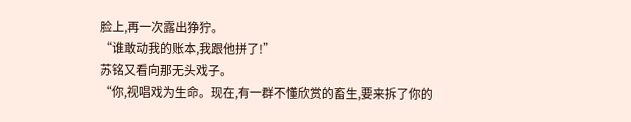脸上,再一次露出狰狞。
“谁敢动我的账本,我跟他拼了!”
苏铭又看向那无头戏子。
“你,视唱戏为生命。现在,有一群不懂欣赏的畜生,要来拆了你的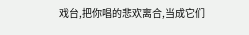戏台,把你唱的悲欢离合,当成它们